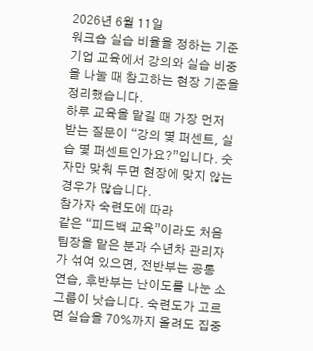2026년 6월 11일
워크숍 실습 비율을 정하는 기준
기업 교육에서 강의와 실습 비중을 나눌 때 참고하는 현장 기준을 정리했습니다.
하루 교육을 맡길 때 가장 먼저 받는 질문이 “강의 몇 퍼센트, 실습 몇 퍼센트인가요?”입니다. 숫자만 맞춰 두면 현장에 맞지 않는 경우가 많습니다.
참가자 숙련도에 따라
같은 “피드백 교육”이라도 처음 팀장을 맡은 분과 수년차 관리자가 섞여 있으면, 전반부는 공통 연습, 후반부는 난이도를 나눈 소그룹이 낫습니다. 숙련도가 고르면 실습을 70%까지 올려도 집중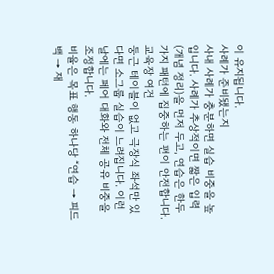이 유지됩니다.
사례가 준비됐는지
사내 사례가 충분하면 실습 비중을 높입니다. 사례가 추상적이면 짧은 입력(개념 정리)을 먼저 두고, 연습은 한두 가지 패턴에 집중하는 편이 안전합니다.
교육장 여건
둥근 테이블이 없고 극장식 좌석만 있다면 소그룹 실습이 느려집니다. 이런 날에는 페어 대화와 전체 공유 비중을 조정합니다.
비율은 목표 행동 하나당 “연습 → 피드백 → 재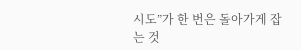시도”가 한 번은 돌아가게 잡는 것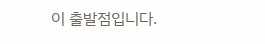이 출발점입니다.